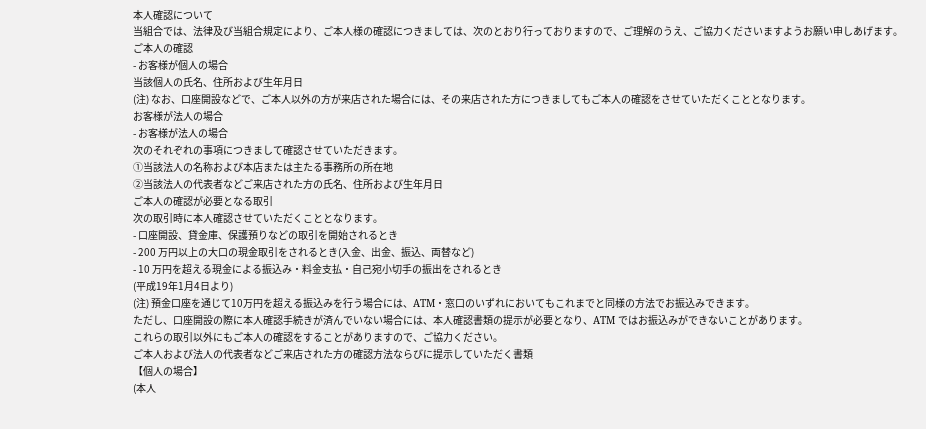本人確認について
当組合では、法律及び当組合規定により、ご本人様の確認につきましては、次のとおり行っておりますので、ご理解のうえ、ご協力くださいますようお願い申しあげます。
ご本人の確認
- お客様が個人の場合
当該個人の氏名、住所および生年月日
(注) なお、口座開設などで、ご本人以外の方が来店された場合には、その来店された方につきましてもご本人の確認をさせていただくこととなります。
お客様が法人の場合
- お客様が法人の場合
次のそれぞれの事項につきまして確認させていただきます。
①当該法人の名称および本店または主たる事務所の所在地
②当該法人の代表者などご来店された方の氏名、住所および生年月日
ご本人の確認が必要となる取引
次の取引時に本人確認させていただくこととなります。
- 口座開設、貸金庫、保護預りなどの取引を開始されるとき
- 200 万円以上の大口の現金取引をされるとき(入金、出金、振込、両替など)
- 10 万円を超える現金による振込み・料金支払・自己宛小切手の振出をされるとき
(平成19年1月4日より)
(注) 預金口座を通じて10万円を超える振込みを行う場合には、ATM・窓口のいずれにおいてもこれまでと同様の方法でお振込みできます。
ただし、口座開設の際に本人確認手続きが済んでいない場合には、本人確認書類の提示が必要となり、ATM ではお振込みができないことがあります。
これらの取引以外にもご本人の確認をすることがありますので、ご協力ください。
ご本人および法人の代表者などご来店された方の確認方法ならびに提示していただく書類
【個人の場合】
(本人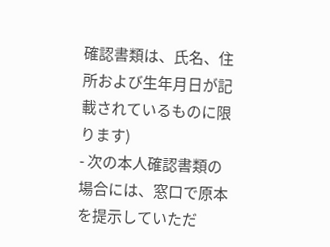確認書類は、氏名、住所および生年月日が記載されているものに限ります)
- 次の本人確認書類の場合には、窓口で原本を提示していただ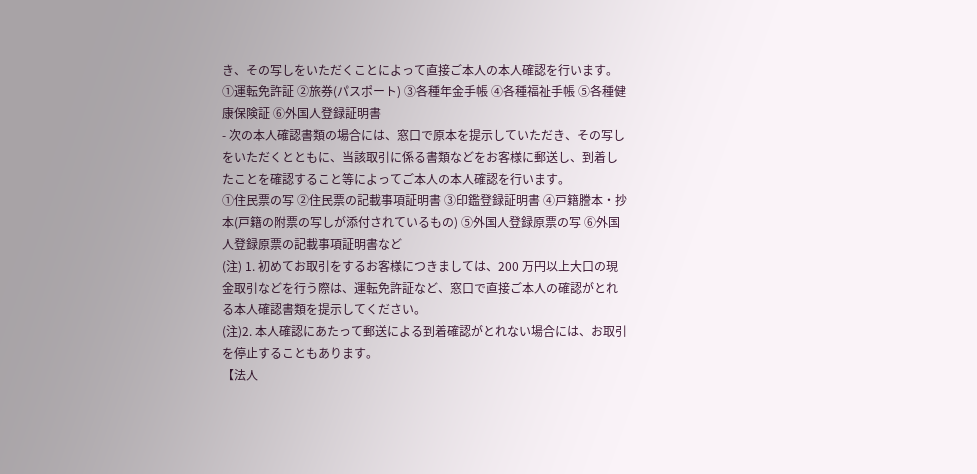き、その写しをいただくことによって直接ご本人の本人確認を行います。
①運転免許証 ②旅券(パスポート) ③各種年金手帳 ④各種福祉手帳 ⑤各種健康保険証 ⑥外国人登録証明書
- 次の本人確認書類の場合には、窓口で原本を提示していただき、その写しをいただくとともに、当該取引に係る書類などをお客様に郵送し、到着したことを確認すること等によってご本人の本人確認を行います。
①住民票の写 ②住民票の記載事項証明書 ③印鑑登録証明書 ④戸籍謄本・抄本(戸籍の附票の写しが添付されているもの) ⑤外国人登録原票の写 ⑥外国人登録原票の記載事項証明書など
(注) 1. 初めてお取引をするお客様につきましては、200 万円以上大口の現金取引などを行う際は、運転免許証など、窓口で直接ご本人の確認がとれる本人確認書類を提示してください。
(注)2. 本人確認にあたって郵送による到着確認がとれない場合には、お取引を停止することもあります。
【法人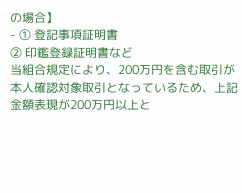の場合】
- ① 登記事項証明書
② 印鑑登録証明書など
当組合規定により、200万円を含む取引が本人確認対象取引となっているため、上記金額表現が200万円以上と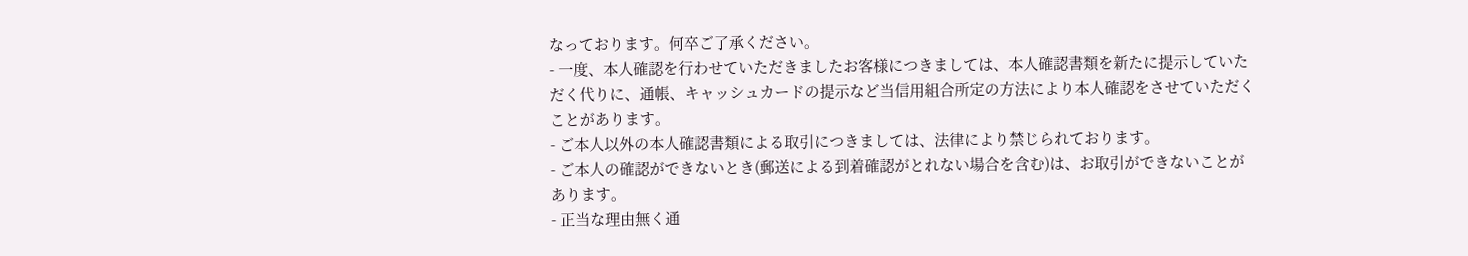なっております。何卒ご了承ください。
- 一度、本人確認を行わせていただきましたお客様につきましては、本人確認書類を新たに提示していただく代りに、通帳、キャッシュカードの提示など当信用組合所定の方法により本人確認をさせていただくことがあります。
- ご本人以外の本人確認書類による取引につきましては、法律により禁じられております。
- ご本人の確認ができないとき(郵送による到着確認がとれない場合を含む)は、お取引ができないことがあります。
- 正当な理由無く通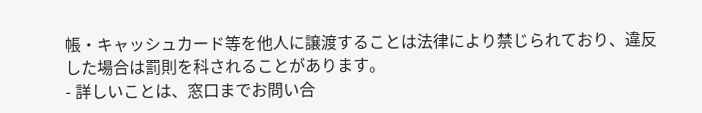帳・キャッシュカード等を他人に譲渡することは法律により禁じられており、違反した場合は罰則を科されることがあります。
- 詳しいことは、窓口までお問い合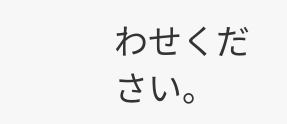わせください。